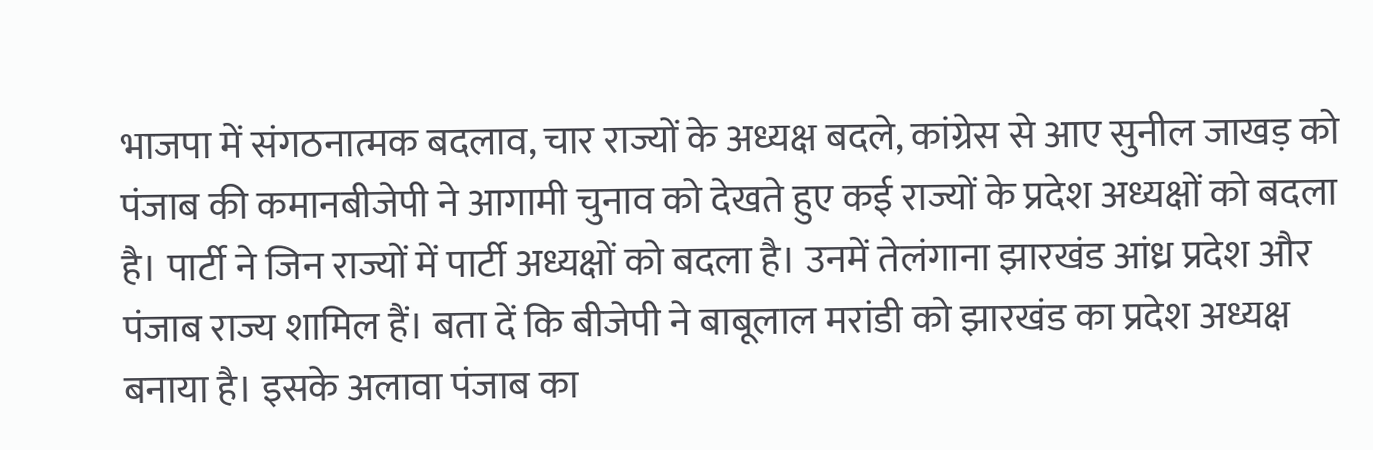भाजपा में संगठनात्मक बदलाव, चार राज्यों के अध्यक्ष बदले, कांग्रेस से आए सुनील जाखड़ को पंजाब की कमानबीजेपी ने आगामी चुनाव को देखते हुए कई राज्यों के प्रदेश अध्यक्षों को बदला है। पार्टी ने जिन राज्यों में पार्टी अध्यक्षों को बदला है। उनमें तेलंगाना झारखंड आंध्र प्रदेश और पंजाब राज्य शामिल हैं। बता दें कि बीजेपी ने बाबूलाल मरांडी को झारखंड का प्रदेश अध्यक्ष बनाया है। इसके अलावा पंजाब का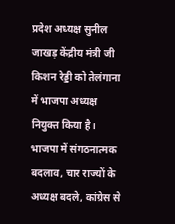प्रदेश अध्यक्ष सुनील जाखड़ केंद्रीय मंत्री जी किशन रेड्डी को तेलंगाना में भाजपा अध्यक्ष नियुक्त किया है।
भाजपा में संगठनात्मक बदलाव, चार राज्यों के अध्यक्ष बदले, कांग्रेस से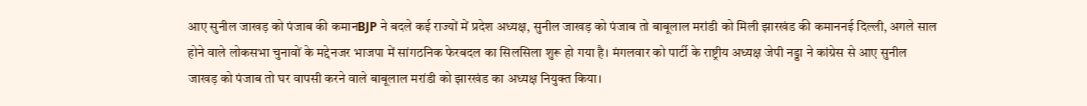आए सुनील जाखड़ को पंजाब की कमानBJP ने बदले कई राज्यों में प्रदेश अध्यक्ष, सुनील जाखड़ को पंजाब तो बाबूलाल मरांडी को मिली झारखंड की कमाननई दिल्ली, अगले साल होने वाले लोकसभा चुनावों के मद्देनजर भाजपा में सांगठनिक फेरबदल का सिलसिला शुरू हो गया है। मंगलवार को पार्टी के राष्ट्रीय अध्यक्ष जेपी नड्डा ने कांग्रेस से आए सुनील जाखड़ को पंजाब तो घर वापसी करने वाले बाबूलाल मरांडी को झारखंड का अध्यक्ष नियुक्त किया।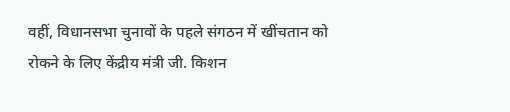वहीं, विधानसभा चुनावों के पहले संगठन में खींचतान को रोकने के लिए केंद्रीय मंत्री जी. किशन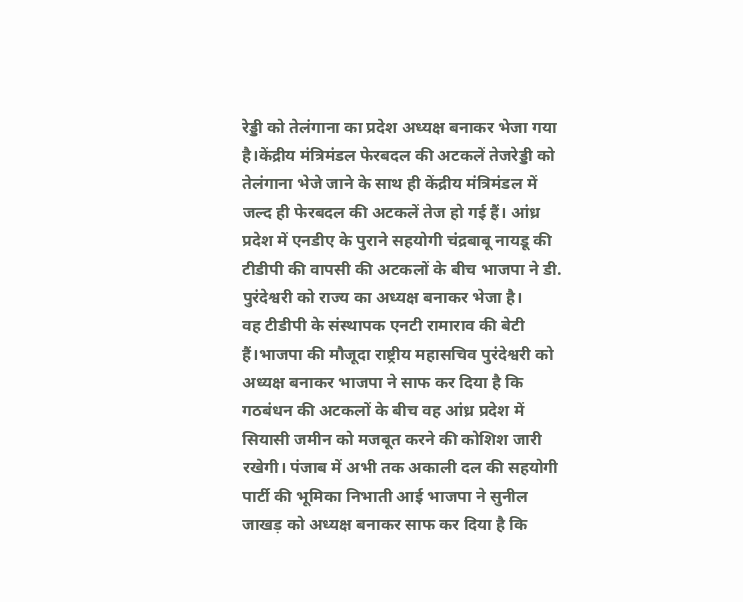रेड्डी को तेलंगाना का प्रदेश अध्यक्ष बनाकर भेजा गया है।केंद्रीय मंत्रिमंडल फेरबदल की अटकलें तेजरेड्डी को तेलंगाना भेजे जाने के साथ ही केंद्रीय मंत्रिमंडल में जल्द ही फेरबदल की अटकलें तेज हो गई हैं। आंध्र प्रदेश में एनडीए के पुराने सहयोगी चंद्रबाबू नायडू की टीडीपी की वापसी की अटकलों के बीच भाजपा ने डी. पुरंदेश्वरी को राज्य का अध्यक्ष बनाकर भेजा है।
वह टीडीपी के संस्थापक एनटी रामाराव की बेटी हैं।भाजपा की मौजूदा राष्ट्रीय महासचिव पुरंदेश्वरी को अध्यक्ष बनाकर भाजपा ने साफ कर दिया है कि गठबंधन की अटकलों के बीच वह आंध्र प्रदेश में सियासी जमीन को मजबूत करने की कोशिश जारी रखेगी। पंजाब में अभी तक अकाली दल की सहयोगी पार्टी की भूमिका निभाती आई भाजपा ने सुनील जाखड़ को अध्यक्ष बनाकर साफ कर दिया है कि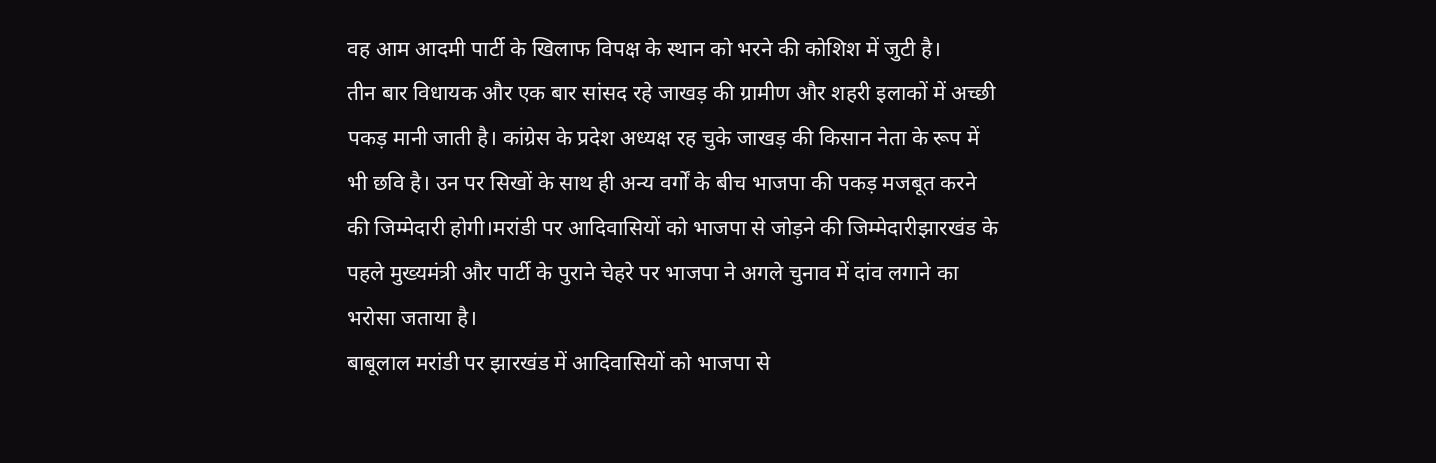वह आम आदमी पार्टी के खिलाफ विपक्ष के स्थान को भरने की कोशिश में जुटी है।
तीन बार विधायक और एक बार सांसद रहे जाखड़ की ग्रामीण और शहरी इलाकों में अच्छी पकड़ मानी जाती है। कांग्रेस के प्रदेश अध्यक्ष रह चुके जाखड़ की किसान नेता के रूप में भी छवि है। उन पर सिखों के साथ ही अन्य वर्गों के बीच भाजपा की पकड़ मजबूत करने की जिम्मेदारी होगी।मरांडी पर आदिवासियों को भाजपा से जोड़ने की जिम्मेदारीझारखंड के पहले मुख्यमंत्री और पार्टी के पुराने चेहरे पर भाजपा ने अगले चुनाव में दांव लगाने का भरोसा जताया है।
बाबूलाल मरांडी पर झारखंड में आदिवासियों को भाजपा से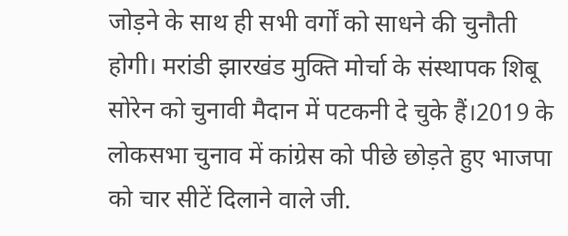जोड़ने के साथ ही सभी वर्गों को साधने की चुनौती होगी। मरांडी झारखंड मुक्ति मोर्चा के संस्थापक शिबू सोरेन को चुनावी मैदान में पटकनी दे चुके हैं।2019 के लोकसभा चुनाव में कांग्रेस को पीछे छोड़ते हुए भाजपा को चार सीटें दिलाने वाले जी.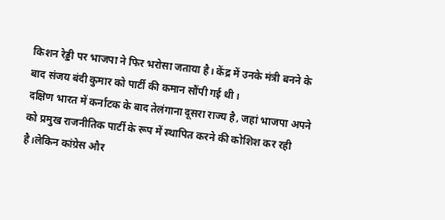किशन रेड्डी पर भाजपा ने फिर भरोसा जताया है। केंद्र में उनके मंत्री बनने के बाद संजय बंदी कुमार को पार्टी की कमान सौंपी गई थी।
दक्षिण भारत में कर्नाटक के बाद तेलंगाना दूसरा राज्य है, जहां भाजपा अपने को प्रमुख राजनीतिक पार्टी के रूप में स्थापित करने की कोशिश कर रही है।लेकिन कांग्रेस और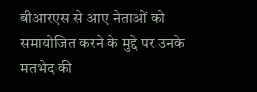बीआरएस से आए नेताओं को समायोजित करने के मुद्दे पर उनके मतभेद की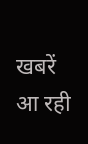खबरें आ रही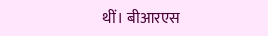थीं। बीआरएस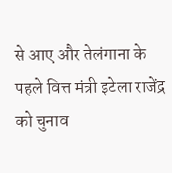से आए और तेलंगाना के पहले वित्त मंत्री इटेला राजेंद्र को चुनाव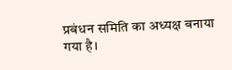प्रबंधन समिति का अध्यक्ष बनाया गया है।